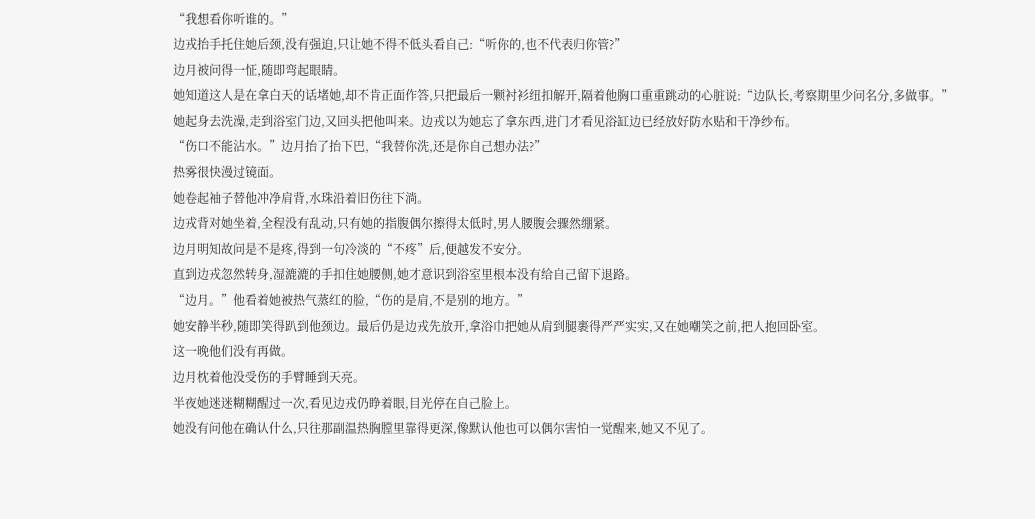“我想看你听谁的。”
边戎抬手托住她后颈,没有强迫,只让她不得不低头看自己:“听你的,也不代表归你管?”
边月被问得一怔,随即弯起眼睛。
她知道这人是在拿白天的话堵她,却不肯正面作答,只把最后一颗衬衫纽扣解开,隔着他胸口重重跳动的心脏说:“边队长,考察期里少问名分,多做事。”
她起身去洗澡,走到浴室门边,又回头把他叫来。边戎以为她忘了拿东西,进门才看见浴缸边已经放好防水贴和干净纱布。
“伤口不能沾水。”边月抬了抬下巴,“我替你洗,还是你自己想办法?”
热雾很快漫过镜面。
她卷起袖子替他冲净肩背,水珠沿着旧伤往下淌。
边戎背对她坐着,全程没有乱动,只有她的指腹偶尔擦得太低时,男人腰腹会骤然绷紧。
边月明知故问是不是疼,得到一句冷淡的“不疼”后,便越发不安分。
直到边戎忽然转身,湿漉漉的手扣住她腰侧,她才意识到浴室里根本没有给自己留下退路。
“边月。”他看着她被热气蒸红的脸,“伤的是肩,不是别的地方。”
她安静半秒,随即笑得趴到他颈边。最后仍是边戎先放开,拿浴巾把她从肩到腿裹得严严实实,又在她嘲笑之前,把人抱回卧室。
这一晚他们没有再做。
边月枕着他没受伤的手臂睡到天亮。
半夜她迷迷糊糊醒过一次,看见边戎仍睁着眼,目光停在自己脸上。
她没有问他在确认什么,只往那副温热胸膛里靠得更深,像默认他也可以偶尔害怕一觉醒来,她又不见了。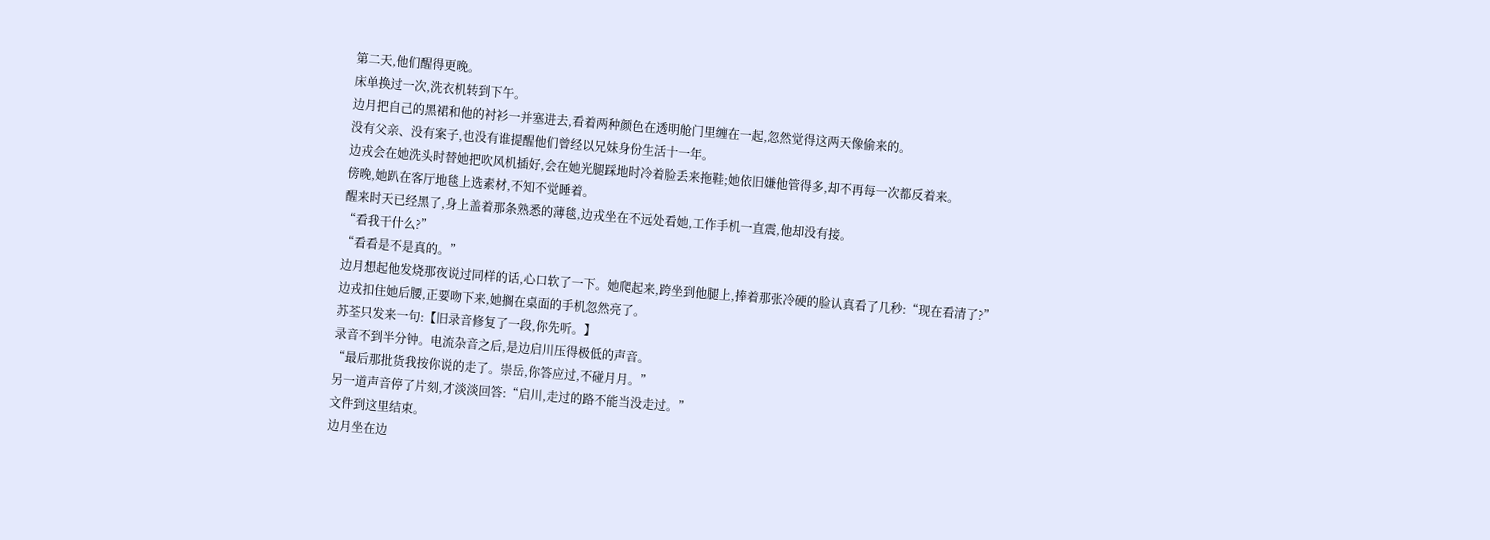第二天,他们醒得更晚。
床单换过一次,洗衣机转到下午。
边月把自己的黑裙和他的衬衫一并塞进去,看着两种颜色在透明舱门里缠在一起,忽然觉得这两天像偷来的。
没有父亲、没有案子,也没有谁提醒他们曾经以兄妹身份生活十一年。
边戎会在她洗头时替她把吹风机插好,会在她光腿踩地时冷着脸丢来拖鞋;她依旧嫌他管得多,却不再每一次都反着来。
傍晚,她趴在客厅地毯上选素材,不知不觉睡着。
醒来时天已经黑了,身上盖着那条熟悉的薄毯,边戎坐在不远处看她,工作手机一直震,他却没有接。
“看我干什么?”
“看看是不是真的。”
边月想起他发烧那夜说过同样的话,心口软了一下。她爬起来,跨坐到他腿上,捧着那张冷硬的脸认真看了几秒:“现在看清了?”
边戎扣住她后腰,正要吻下来,她搁在桌面的手机忽然亮了。
苏荃只发来一句:【旧录音修复了一段,你先听。】
录音不到半分钟。电流杂音之后,是边启川压得极低的声音。
“最后那批货我按你说的走了。崇岳,你答应过,不碰月月。”
另一道声音停了片刻,才淡淡回答:“启川,走过的路不能当没走过。”
文件到这里结束。
边月坐在边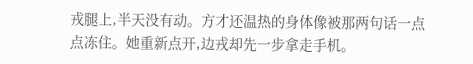戎腿上,半天没有动。方才还温热的身体像被那两句话一点点冻住。她重新点开,边戎却先一步拿走手机。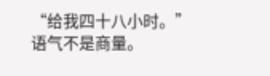“给我四十八小时。”
语气不是商量。